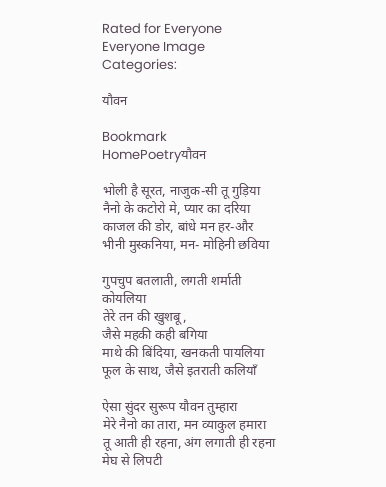Rated for Everyone
Everyone Image
Categories:

यौवन

Bookmark
HomePoetryयौवन

भोली है सूरत, नाजुक-सी तू गुड़िया
नैनो के कटोरो मे, प्यार का दरिया
काजल की डोर, बांधे मन हर-और
भीनी मुस्कनिया, मन- मोहिनी छविया

गुपचुप बतलाती, लगती शर्माती कोयलिया
तेरे तन की खुशबू,
जैसे महकी कही बगिया
माथे की बिंदिया, खनकती पायलिया
फूल के साथ, जैसे इतराती कलियाँ

ऐसा सुंदर सुरूप यौवन तुम्हारा
मेरे नैनो का तारा, मन व्याकुल हमारा
तू आती ही रहना, अंग लगाती ही रहना
मेघ से लिपटी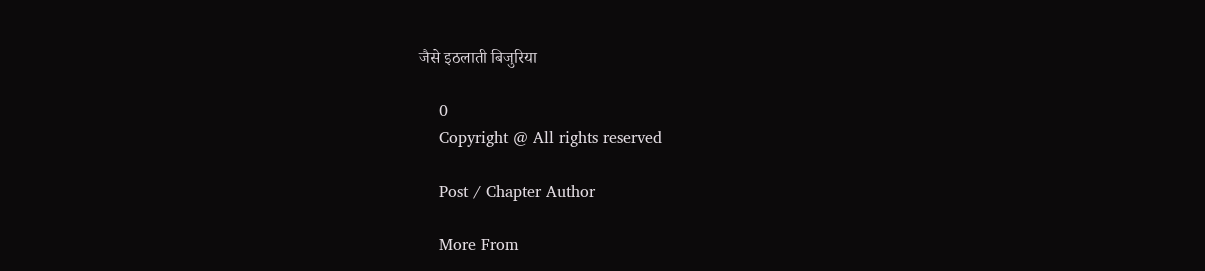जैसे इठलाती बिजुरिया

    0
    Copyright @ All rights reserved

    Post / Chapter Author

    More From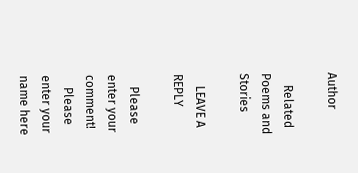Author

    Related Poems and Stories

    LEAVE A REPLY

    Please enter your comment!
    Please enter your name here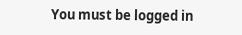You must be logged in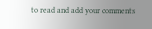to read and add your comments